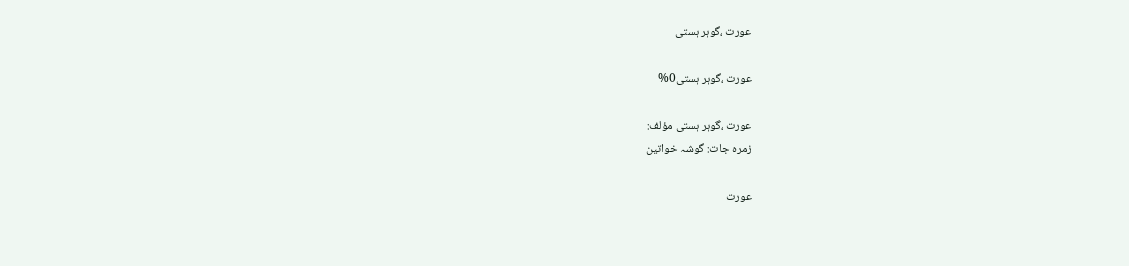عورت ،گوہر ہستی

عورت ،گوہر ہستی0%

عورت ،گوہر ہستی مؤلف:
زمرہ جات: گوشہ خواتین

عورت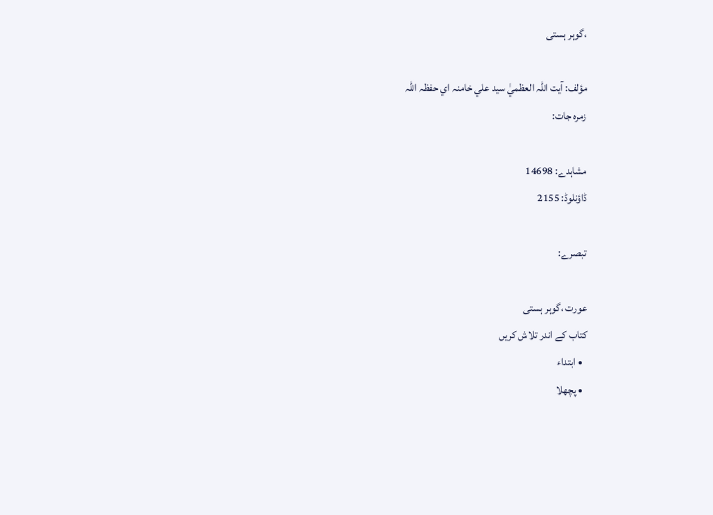،گوہر ہستی

مؤلف: آیت اللہ العظميٰ سید علي خامنہ اي حفظہ اللہ
زمرہ جات:

مشاہدے: 14698
ڈاؤنلوڈ: 2155

تبصرے:

عورت ،گوہر ہستی
کتاب کے اندر تلاش کریں
  • ابتداء
  • پچھلا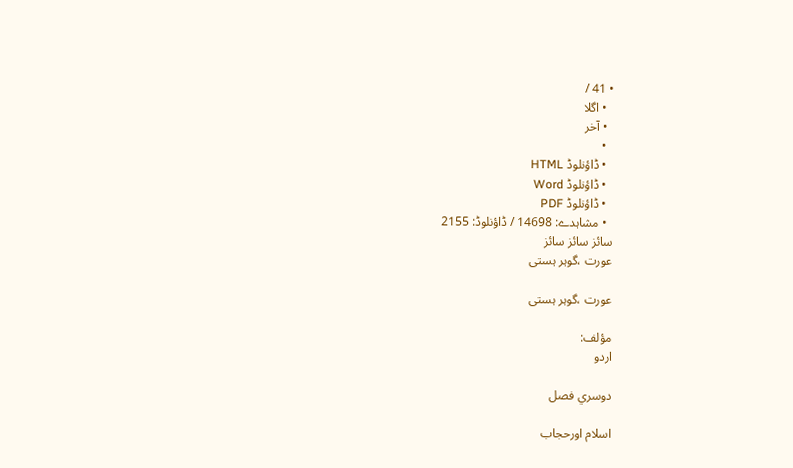• 41 /
  • اگلا
  • آخر
  •
  • ڈاؤنلوڈ HTML
  • ڈاؤنلوڈ Word
  • ڈاؤنلوڈ PDF
  • مشاہدے: 14698 / ڈاؤنلوڈ: 2155
سائز سائز سائز
عورت ،گوہر ہستی

عورت ،گوہر ہستی

مؤلف:
اردو

دوسري فصل

اسلام اورحجاب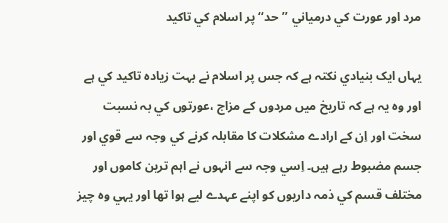مرد اور عورت کي درمياني ’’حد‘‘ پر اسلام کي تاکيد

يہاں ايک بنيادي نکتہ ہے کہ جس پر اسلام نے بہت زيادہ تاکيد کي ہے اور وہ يہ ہے کہ تاريخ ميں مردوں کے مزاج ،عورتوں کي بہ نسبت سخت اور اِن کے ارادے مشکلات کا مقابلہ کرنے کي وجہ سے قوي اور جسم مضبوط رہے ہيں۔ اِسي وجہ سے انہوں نے اہم ترين کاموں اور مختلف قسم کي ذمہ داريوں کو اپنے عہدے ليے ہوا تھا اور يہي وہ چيز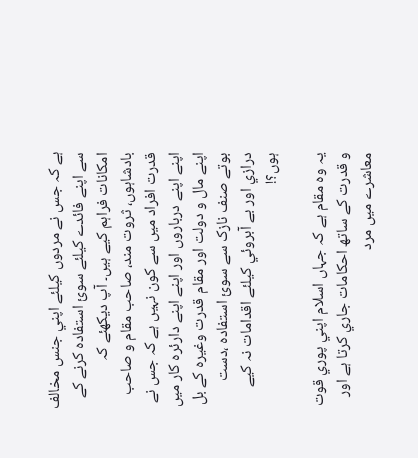ہے کہ جس نے مردوں کيلئے اپني جنس مخالف سے اپنے فائدے کيلئے سوئ استفادہ کرنے کے امکانات فراہم کيے ہيں۔ آپ ديکھئے کہ بادشاہوں، ثروت مند، صاحب مقام و صاحب قدرت افراد ميں سے کون نہيں ہے کہ جس نے اپنے اپنے درباروں اور اپنے اپنے دارئرہ کار ميں اپنے مال و دولت اور مقام قدرت وغيرہ کے بل بوتے صنف نازک سے سوئ استفادہ ،دست درازي اور بے آبروئي کيلئے اقدامات نہ کيے ہوں؟!

يہ وہ مقام ہے کہ جہاں اسلام اپني پوري قوت و قدرت کے ساتھ احکامات جاري کرتا ہے اور معاشرے ميں مرد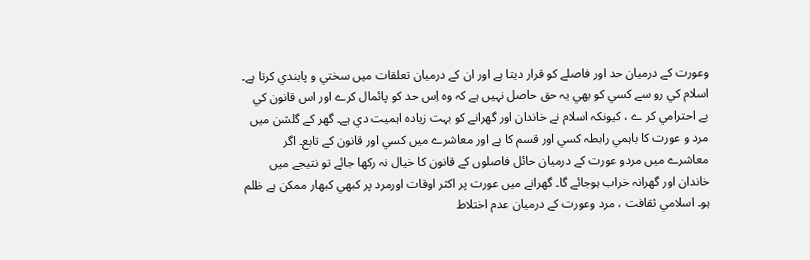وعورت کے درميان حد اور فاصلے کو قرار ديتا ہے اور ان کے درميان تعلقات ميں سختي و پابندي کرتا ہے۔ اسلام کي رو سے کسي کو بھي يہ حق حاصل نہيں ہے کہ وہ اِس حد کو پائمال کرے اور اس قانون کي بے احترامي کر ے ، کيونکہ اسلام نے خاندان اور گھرانے کو بہت زيادہ اہميت دي ہے۔ گھر کے گلشن ميں مرد و عورت کا باہمي رابطہ کسي اور قسم کا ہے اور معاشرے ميں کسي اور قانون کے تابع۔ اگر معاشرے ميں مردو عورت کے درميان حائل فاصلوں کے قانون کا خيال نہ رکھا جائے تو نتيجے ميں خاندان اور گھرانہ خراب ہوجائے گا۔ گھرانے ميں عورت پر اکثر اوقات اورمرد پر کبھي کبھار ممکن ہے ظلم ہو۔ اسلامي ثقافت ، مرد وعورت کے درميان عدم اختلاط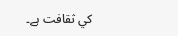کي ثقافت ہے۔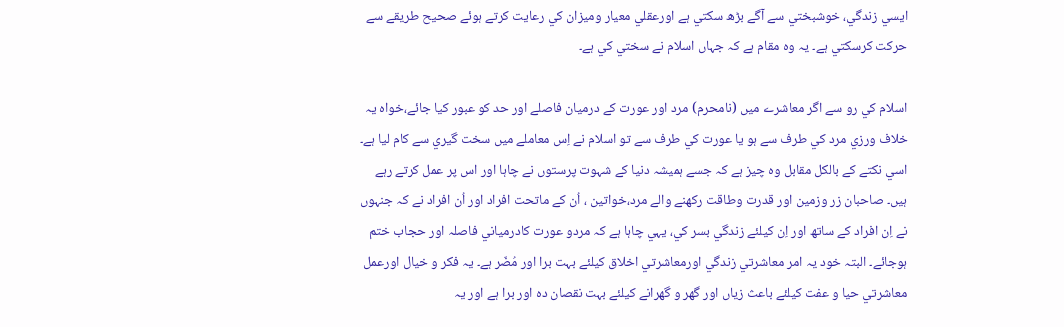ايسي زندگي، خوشبختي سے آگے بڑھ سکتي ہے اورعقلي معيار وميزان کي رعايت کرتے ہوئے صحيح طريقے سے حرکت کرسکتي ہے۔ يہ وہ مقام ہے کہ جہاں اسلام نے سختي کي ہے۔

اسلام کي رو سے اگر معاشرے ميں (نامحرم) مرد اور عورت کے درميان فاصلے اور حد کو عبور کيا جائے،خواہ يہ خلاف ورزي مرد کي طرف سے ہو يا عورت کي طرف سے تو اسلام نے اِس معاملے ميں سخت گيري سے کام ليا ہے۔ اسي نکتے کے بالکل مقابل وہ چيز ہے کہ جسے ہميشہ دنيا کے شہوت پرستوں نے چاہا اور اس پر عمل کرتے رہے ہيں۔ صاحبان زر وزمين اور قدرت وطاقت رکھنے والے مرد،خواتين ، اُن کے ماتحت افراد اور اُن افراد نے کہ جنہوں نے اِن افراد کے ساتھ اور اِن کيلئے زندگي بسر کي، يہي چاہا ہے کہ مردو عورت کادرمياني فاصلہ اور حجاب ختم ہوجائے۔ البتہ خود يہ امر معاشرتي زندگي اورمعاشرتي اخلاق کيلئے بہت برا اور مُضّر ہے۔ يہ فکر و خيال اورعمل معاشرتي حيا و عفت کيلئے باعث زياں اور گھر و گھرانے کيلئے بہت نقصان دہ اور برا ہے اور يہ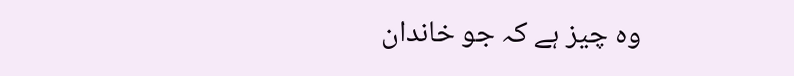وہ چيز ہے کہ جو خاندان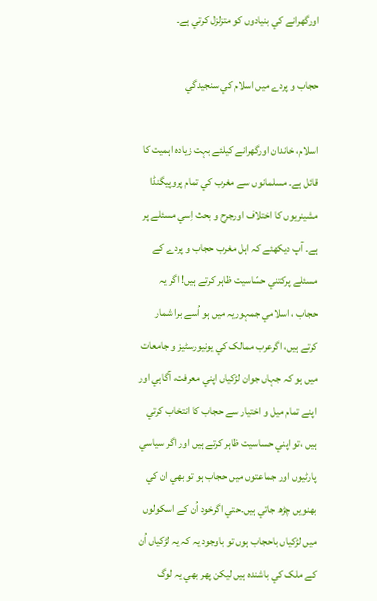اورگھرانے کي بنيادوں کو متزلزل کرتي ہے۔

حجاب و پردے ميں اسلام کي سنجيدگي

اسلام، خاندان اورگھرانے کيلئے بہت زيادہ اہميت کا قائل ہے۔ مسلمانوں سے مغرب کي تمام پروپيگنڈا مشينريوں کا اختلاف اورجرح و بحث اِسي مسئلے پر ہے۔ آپ ديکھئے کہ اہل مغرب حجاب و پردے کے مسئلے پرکتني حسّاسيت ظاہر کرتے ہيں! اگر يہ حجاب ، اسلامي جمہوريہ ميں ہو اُسے برا شمار کرتے ہيں، اگرعرب ممالک کي يونيورسٹيز و جامعات ميں ہو کہ جہاں جوان لڑکياں اپني معرفت، آگاہي اور اپنے تمام ميل و اختيار سے حجاب کا انتخاب کرتي ہيں ،تو اپني حساسيت ظاہر کرتے ہيں اور اگر سياسي پارٹيوں اور جماعتوں ميں حجاب ہو تو بھي ان کي بھنويں چڑھ جاتي ہيں۔حتي اگرخود اُن کے اسکولوں ميں لڑکياں باحجاب ہوں تو باوجود يہ کہ يہ لڑکياں اُن کے ملک کي باشندہ ہيں ليکن پھر بھي يہ لوگ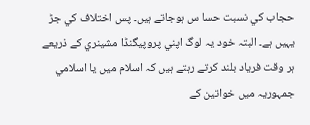حجاب کي نسبت حسا س ہوجاتے ہيں۔ پس اختلاف کي جڑ يہيں ہے۔ البتہ خود يہ لوگ اپني پروپيگنڈا مشينري کے ذريعے ہر وقت فرياد بلند کرتے رہتے ہيں کہ اسلام ميں يا اسلامي جمہوريہ ميں خواتين کے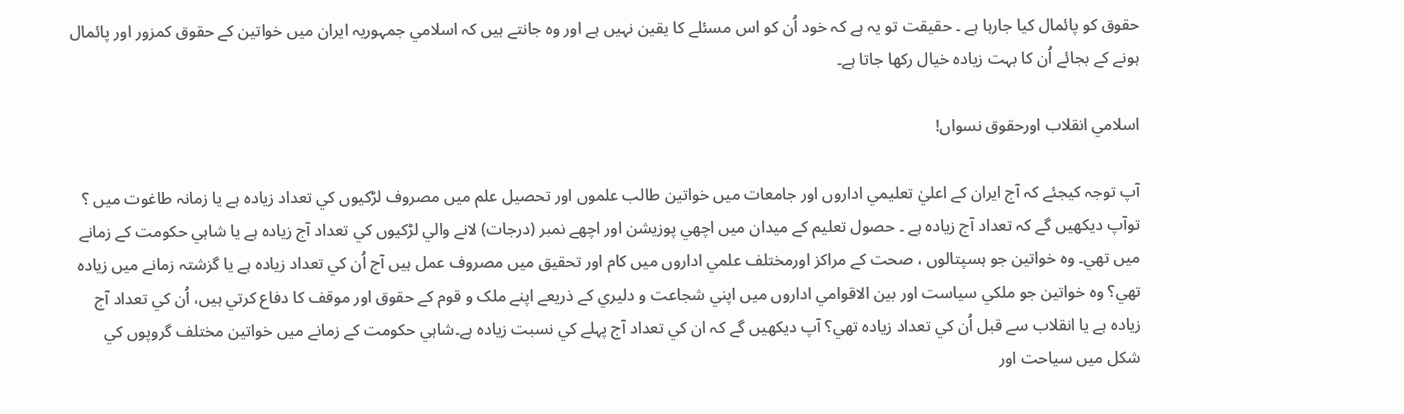حقوق کو پائمال کيا جارہا ہے ۔ حقيقت تو يہ ہے کہ خود اُن کو اس مسئلے کا يقين نہيں ہے اور وہ جانتے ہيں کہ اسلامي جمہوريہ ايران ميں خواتين کے حقوق کمزور اور پائمال ہونے کے بجائے اُن کا بہت زيادہ خيال رکھا جاتا ہے۔

اسلامي انقلاب اورحقوق نسواں!

آپ توجہ کيجئے کہ آج ايران کے اعليٰ تعليمي اداروں اور جامعات ميں خواتين طالب علموں اور تحصيل علم ميں مصروف لڑکيوں کي تعداد زيادہ ہے يا زمانہ طاغوت ميں ؟ توآپ ديکھيں گے کہ تعداد آج زيادہ ہے ۔ حصول تعليم کے ميدان ميں اچھي پوزيشن اور اچھے نمبر (درجات) لانے والي لڑکيوں کي تعداد آج زيادہ ہے يا شاہي حکومت کے زمانے ميں تھي۔ وہ خواتين جو ہسپتالوں ، صحت کے مراکز اورمختلف علمي اداروں ميں کام اور تحقيق ميں مصروف عمل ہيں آج اُن کي تعداد زيادہ ہے يا گزشتہ زمانے ميں زيادہ تھي؟ وہ خواتين جو ملکي سياست اور بين الاقوامي اداروں ميں اپني شجاعت و دليري کے ذريعے اپنے ملک و قوم کے حقوق اور موقف کا دفاع کرتي ہيں، اُن کي تعداد آج زيادہ ہے يا انقلاب سے قبل اُن کي تعداد زيادہ تھي؟ آپ ديکھيں گے کہ ان کي تعداد آج پہلے کي نسبت زيادہ ہے۔شاہي حکومت کے زمانے ميں خواتين مختلف گروپوں کي شکل ميں سياحت اور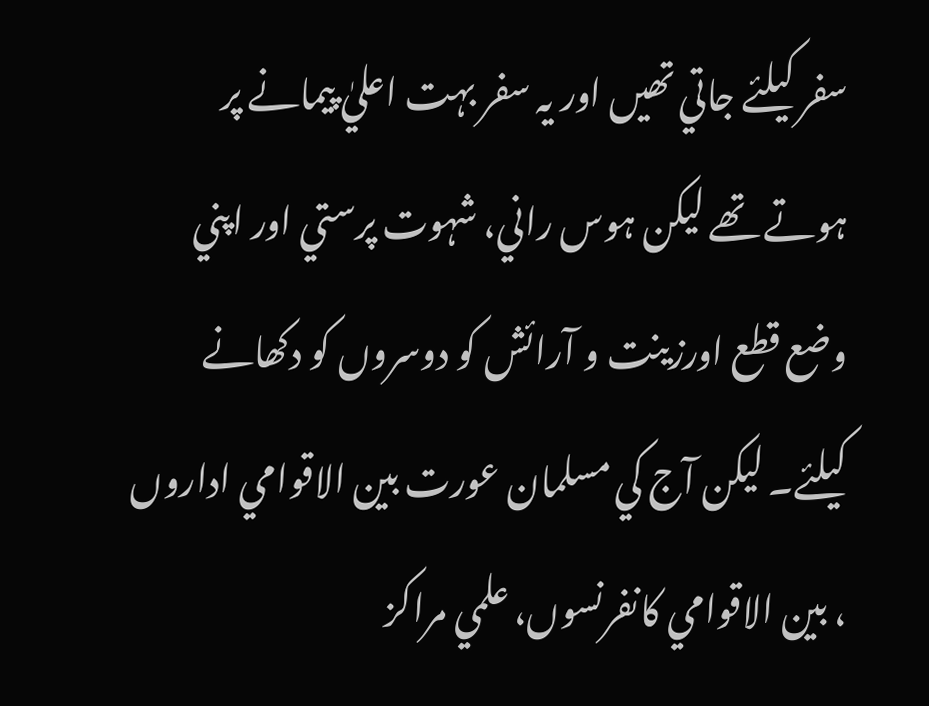سفر کيلئے جاتي تھيں اور يہ سفر بہت اعليٰ پيمانے پر ہوتے تھے ليکن ہوس راني، شہوت پرستي اور اپني وضع قطع اورزينت و آرائش کو دوسروں کو دکھانے کيلئے۔ ليکن آج کي مسلمان عورت بين الاقوامي اداروں ، بين الاقوامي کانفرنسوں، علمي مراکز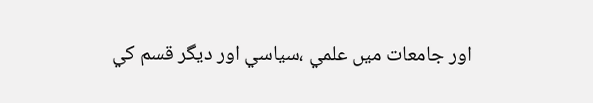اور جامعات ميں علمي ،سياسي اور ديگر قسم کي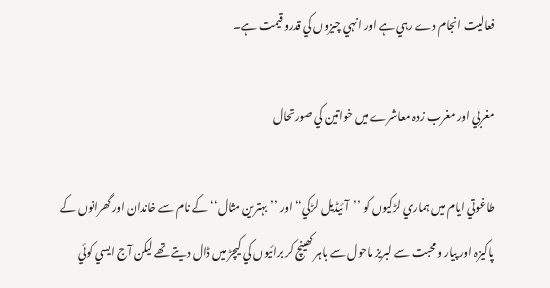فعاليت انجام دے رہي ہے اور انہي چيزوں کي قدرو قيمت ہے۔

مغربي اور مغرب زدہ معاشرے ميں خواتين کي صورتحال

طاغوتي ايام ميں ہماري لڑکيوں کو ’’آئيڈيل لڑکي‘‘اور ’’بہترين مثال‘‘ کے نام سے خاندان اور گھرانوں کے پاکيزہ اور پيار ومحبت سے لبريز ماحول سے باہر کھينچ کر برائيوں کي کيچڑ ميں ڈال ديتے تھے ليکن آج ايسي کوئي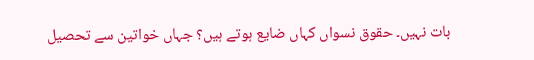بات نہيں۔ حقوق نسواں کہاں ضايع ہوتے ہيں؟ جہاں خواتين سے تحصيل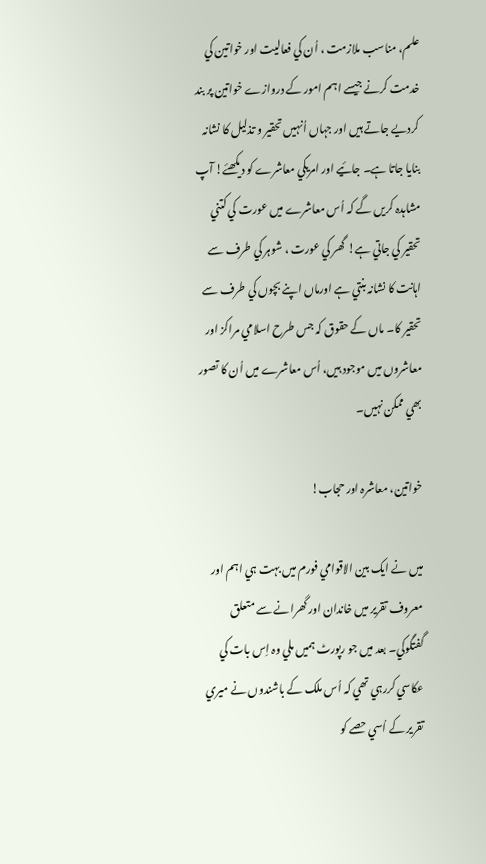علم، مناسب ملازمت ، اُن کي فعاليت اور خواتين کي خدمت کرنے جيسے اہم امور کے دروازے خواتين پر بند کرديے جاتے ہيں اور جہاں اُنہيں تحقير و تذليل کا نشانہ بنايا جاتا ہے۔ جائيے اور امريکي معاشرے کو ديکھئے! آپ مشاہدہ کريں گے کہ اُس معاشرے ميں عورت کي کتني تحقير کي جاتي ہے! گھر کي عورت ، شوہر کي طرف سے اہانت کا نشانہ بنتي ہے اورماں اپنے بچوں کي طرف سے تحقير کا۔ ماں کے حقوق کہ جس طرح اسلامي مراکز اور معاشروں ميں موجود ہيں، اُس معاشرے ميں اُن کا تصور بھي ممکن نہيں۔

خواتين، معاشرہ اور حجاب!

ميں نے ايک بين الاقوامي فورم ميں بہت ہي اہم اور معروف تقرير ميں خاندان اور گھرانے سے متعلق گفتگوکي۔ بعد ميں جو رپورٹ ہميں ملي وہ اِس بات کي عکاسي کررہي تھي کہ اُس ملک کے باشندوں نے ميري تقرير کے اُسي حصے کو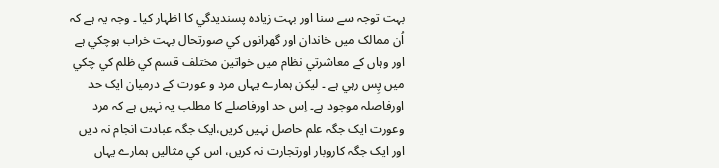بہت توجہ سے سنا اور بہت زيادہ پسنديدگي کا اظہار کيا ۔ وجہ يہ ہے کہ اُن ممالک ميں خاندان اور گھرانوں کي صورتحال بہت خراب ہوچکي ہے اور وہاں کے معاشرتي نظام ميں خواتين مختلف قسم کي ظلم کي چکي ميں پِس رہي ہے ۔ ليکن ہمارے يہاں مرد و عورت کے درميان ايک حد اورفاصلہ موجود ہے۔ اِس حد اورفاصلے کا مطلب يہ نہيں ہے کہ مرد وعورت ايک جگہ علم حاصل نہيں کريں،ايک جگہ عبادت انجام نہ ديں اور ايک جگہ کاروبار اورتجارت نہ کريں، اس کي مثاليں ہمارے يہاں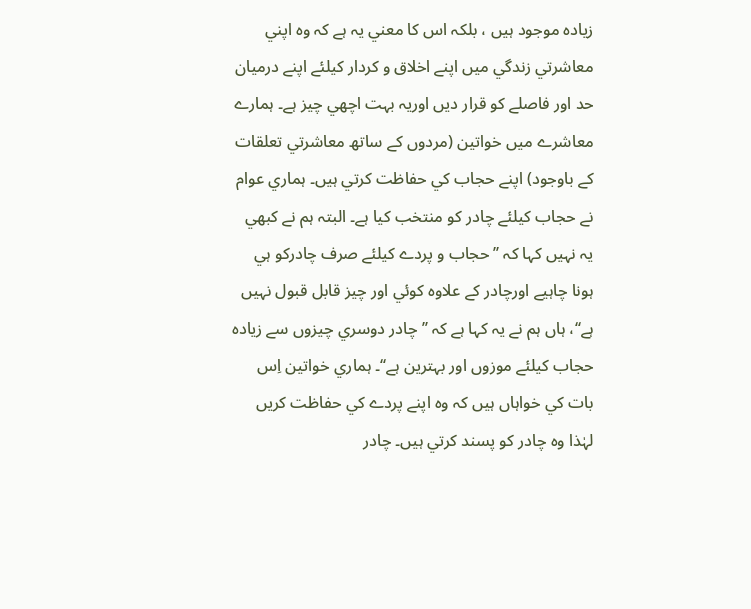زيادہ موجود ہيں ، بلکہ اس کا معني يہ ہے کہ وہ اپني معاشرتي زندگي ميں اپنے اخلاق و کردار کيلئے اپنے درميان حد اور فاصلے کو قرار ديں اوريہ بہت اچھي چيز ہے۔ ہمارے معاشرے ميں خواتين (مردوں کے ساتھ معاشرتي تعلقات کے باوجود) اپنے حجاب کي حفاظت کرتي ہيں۔ ہماري عوام نے حجاب کيلئے چادر کو منتخب کيا ہے۔ البتہ ہم نے کبھي يہ نہيں کہا کہ ’’حجاب و پردے کيلئے صرف چادرکو ہي ہونا چاہيے اورچادر کے علاوہ کوئي اور چيز قابل قبول نہيں ہے‘‘، ہاں ہم نے يہ کہا ہے کہ ’’چادر دوسري چيزوں سے زيادہ حجاب کيلئے موزوں اور بہترين ہے‘‘۔ ہماري خواتين اِس بات کي خواہاں ہيں کہ وہ اپنے پردے کي حفاظت کريں لہٰذا وہ چادر کو پسند کرتي ہيں۔ چادر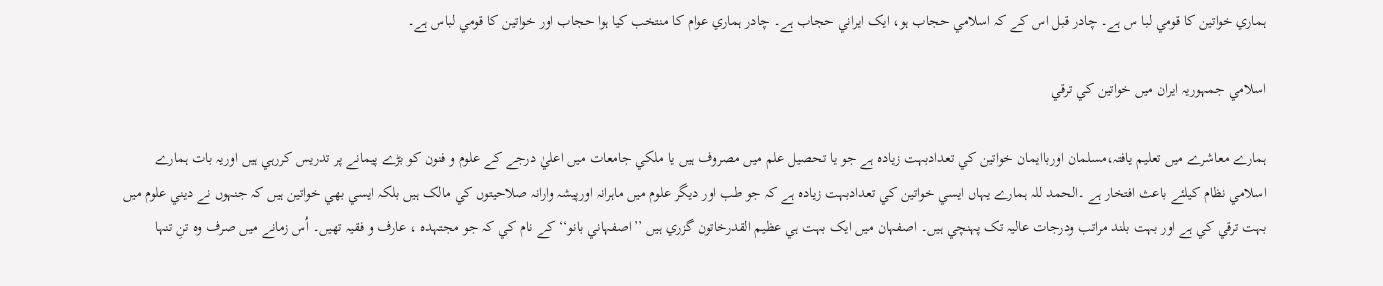ہماري خواتين کا قومي لبا س ہے۔ چادر قبل اس کے کہ اسلامي حجاب ہو، ايک ايراني حجاب ہے۔ چادر ہماري عوام کا منتخب کيا ہوا حجاب اور خواتين کا قومي لباس ہے۔

اسلامي جمہوريہ ايران ميں خواتين کي ترقي

ہمارے معاشرے ميں تعليم يافتہ،مسلمان اورباايمان خواتين کي تعدادبہت زيادہ ہے جو يا تحصيل علم ميں مصروف ہيں يا ملکي جامعات ميں اعليٰ درجے کے علوم و فنون کو بڑے پيمانے پر تدريس کررہي ہيں اوريہ بات ہمارے اسلامي نظام کيلئے باعث افتخار ہے ۔الحمد للہ ہمارے يہاں ايسي خواتين کي تعدادبہت زيادہ ہے کہ جو طب اور ديگر علوم ميں ماہرانہ اورپيشہ وارانہ صلاحيتوں کي مالک ہيں بلکہ ايسي بھي خواتين ہيں کہ جنہوں نے ديني علوم ميں بہت ترقي کي ہے اور بہت بلند مراتب ودرجات عاليہ تک پہنچي ہيں۔ اصفہان ميں ايک بہت ہي عظيم القدرخاتون گزري ہيں ’’اصفہاني بانو‘‘ کے نام کي کہ جو مجتہدہ ، عارف و فقيہ تھيں۔ اُس زمانے ميں صرف وہ تنِ تنہا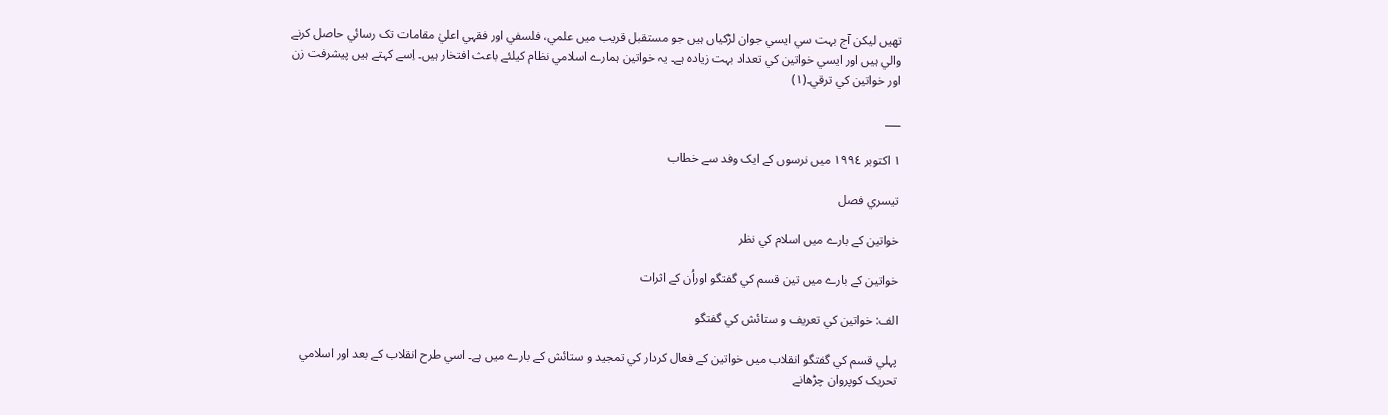تھيں ليکن آج بہت سي ايسي جوان لڑکياں ہيں جو مستقبل قريب ميں علمي، فلسفي اور فقہي اعليٰ مقامات تک رسائي حاصل کرنے والي ہيں اور ايسي خواتين کي تعداد بہت زيادہ ہے۔ يہ خواتين ہمارے اسلامي نظام کيلئے باعث افتخار ہيں۔ اِسے کہتے ہيں پيشرفت زن اور خواتين کي ترقي۔(۱)

___

١ اکتوبر ١٩٩٤ ميں نرسوں کے ايک وفد سے خطاب

تيسري فصل

خواتين کے بارے ميں اسلام کي نظر

خواتين کے بارے ميں تين قسم کي گفتگو اوراُن کے اثرات

الف: خواتين کي تعريف و ستائش کي گفتگو

پہلي قسم کي گفتگو انقلاب ميں خواتين کے فعال کردار کي تمجيد و ستائش کے بارے ميں ہے۔ اسي طرح انقلاب کے بعد اور اسلامي تحريک کوپروان چڑھانے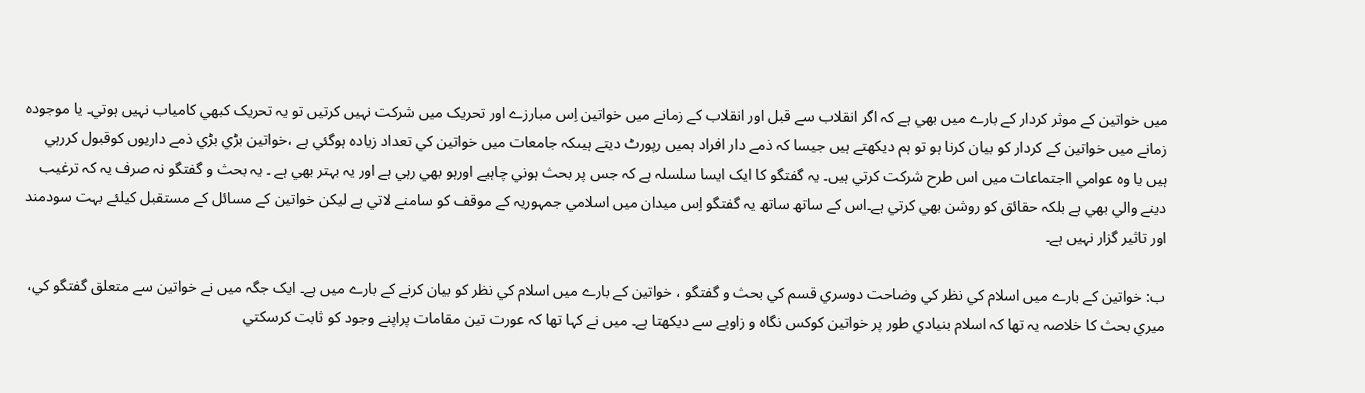ميں خواتين کے موثر کردار کے بارے ميں بھي ہے کہ اگر انقلاب سے قبل اور انقلاب کے زمانے ميں خواتين اِس مبارزے اور تحريک ميں شرکت نہيں کرتيں تو يہ تحريک کبھي کامياب نہيں ہوتي۔ يا موجودہ زمانے ميں خواتين کے کردار کو بيان کرنا ہو تو ہم ديکھتے ہيں جيسا کہ ذمے دار افراد ہميں رپورٹ ديتے ہيںکہ جامعات ميں خواتين کي تعداد زيادہ ہوگئي ہے ،خواتين بڑي بڑي ذمے داريوں کوقبول کررہي ہيں يا وہ عوامي ااجتماعات ميں اس طرح شرکت کرتي ہيں۔ يہ گفتگو کا ايک ايسا سلسلہ ہے کہ جس پر بحث ہوني چاہيے اورہو بھي رہي ہے اور يہ بہتر بھي ہے ۔ يہ بحث و گفتگو نہ صرف يہ کہ ترغيب دينے والي بھي ہے بلکہ حقائق کو روشن بھي کرتي ہے۔اس کے ساتھ ساتھ يہ گفتگو اِس ميدان ميں اسلامي جمہوريہ کے موقف کو سامنے لاتي ہے ليکن خواتين کے مسائل کے مستقبل کيلئے بہت سودمند اور تاثير گزار نہيں ہے۔

ب: خواتين کے بارے ميں اسلام کي نظر کي وضاحت دوسري قسم کي بحث و گفتگو ، خواتين کے بارے ميں اسلام کي نظر کو بيان کرنے کے بارے ميں ہے۔ ايک جگہ ميں نے خواتين سے متعلق گفتگو کي، ميري بحث کا خلاصہ يہ تھا کہ اسلام بنيادي طور پر خواتين کوکس نگاہ و زاويے سے ديکھتا ہے۔ ميں نے کہا تھا کہ عورت تين مقامات پراپنے وجود کو ثابت کرسکتي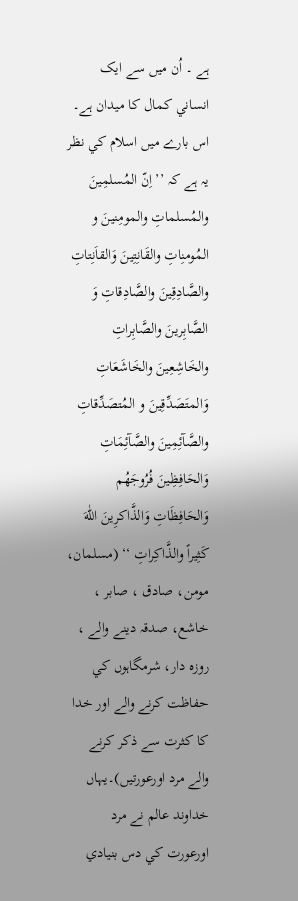ہے ۔ اُن ميں سے ايک انساني کمال کا ميدان ہے۔ اس بارے ميں اسلام کي نظر يہ ہے کہ ’’اِنّ المُسلمِينَ والمُسلماتِ والمومِنينَ و المُومنِاتِ والقَانِتِينَ وَالقاَنِتاتِ والصَّادِقِينَ والصَّادِقاتِ وَ الصَّابِرينَ والصَّابِراتِ والخَاشِعِينَ والخَاشَعَاتِ وَالمتَصَدِّقِينَ و المُتصَدِّقاتِ والصَّآئِمِينَ والصَّآئِمَاتِ وَالحَافِظِينَ فُرُوجَهُم وَالحَافِظَاتِ وَالذَّاکرِينَ اللّٰهَ کَثِيراً والذَّاکِراتِ ‘‘ (مسلمان، مومن، صادق ، صابر ، خاشع، صدقہ دينے والے ، روزہ دار، شرمگاہوں کي حفاظت کرنے والے اور خدا کا کثرت سے ذکر کرنے والے مرد اورعورتيں)۔يہاں خداوند عالم نے مرد اورعورت کي دس بنيادي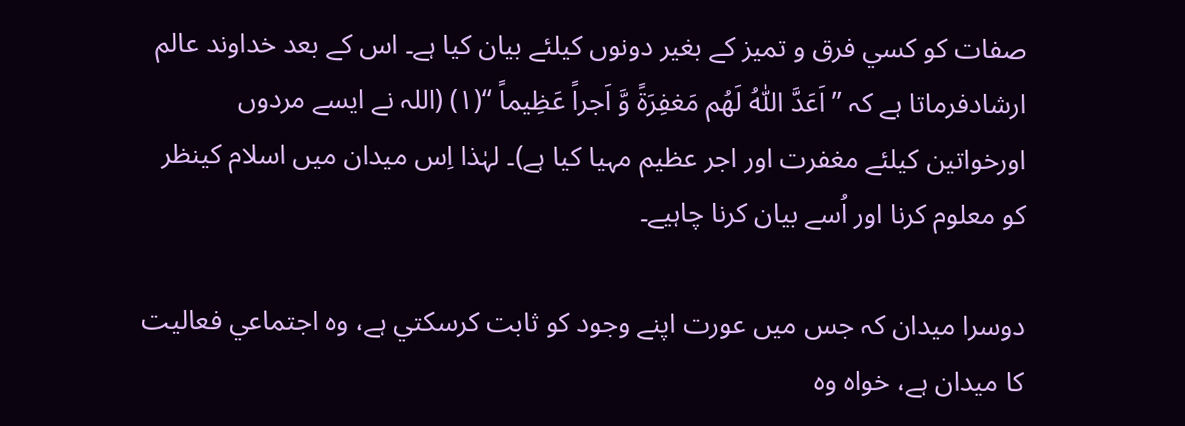صفات کو کسي فرق و تميز کے بغير دونوں کيلئے بيان کيا ہے۔ اس کے بعد خداوند عالم ارشادفرماتا ہے کہ ’’اَعَدَّ اللّٰهُ لَهُم مَغفِرَةً وَّ اَجراً عَظِيماً ‘‘(۱) (اللہ نے ايسے مردوں اورخواتين کيلئے مغفرت اور اجر عظيم مہيا کيا ہے)۔ لہٰذا اِس ميدان ميں اسلام کينظر کو معلوم کرنا اور اُسے بيان کرنا چاہيے۔

دوسرا ميدان کہ جس ميں عورت اپنے وجود کو ثابت کرسکتي ہے، وہ اجتماعي فعاليت کا ميدان ہے، خواہ وہ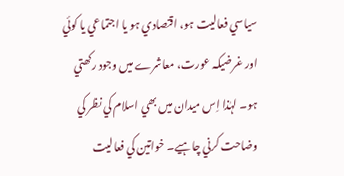سياسي فعاليت ہو، اقتصادي ہو يا اجتماعي يا کوئي اور غرضيکہ عورت، معاشرے ميں وجود رکھتي ہو۔ لہٰذا اِس ميدان ميں بھي اسلام کي نظر کي وضاحت کرني چاہيے۔ خواتين کي فعاليت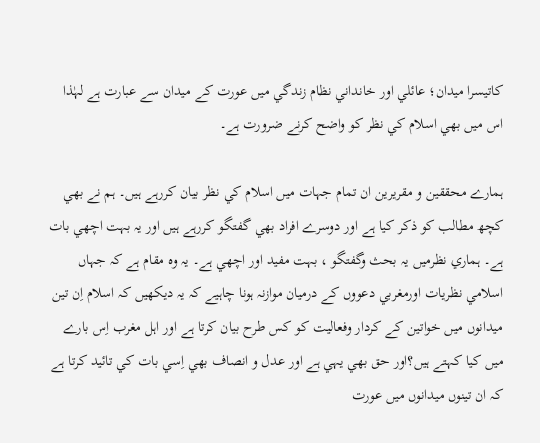کاتيسرا ميدان؛ عائلي اور خانداني نظام زندگي ميں عورت کے ميدان سے عبارت ہے لہٰذا اس ميں بھي اسلام کي نظر کو واضح کرنے ضرورت ہے۔

ہمارے محققين و مقريرين ان تمام جہات ميں اسلام کي نظر بيان کررہے ہيں۔ ہم نے بھي کچھ مطالب کو ذکر کيا ہے اور دوسرے افراد بھي گفتگو کررہے ہيں اور يہ بہت اچھي بات ہے۔ ہماري نظرميں يہ بحث وگفتگو ، بہت مفيد اور اچھي ہے۔ يہ وہ مقام ہے کہ جہاں اسلامي نظريات اورمغربي دعووں کے درميان موازنہ ہونا چاہيے کہ يہ ديکھيں کہ اسلام اِن تين ميدانوں ميں خواتين کے کردار وفعاليت کو کس طرح بيان کرتا ہے اور اہل مغرب اِس بارے ميں کيا کہتے ہيں؟اور حق بھي يہي ہے اور عدل و انصاف بھي اِسي بات کي تائيد کرتا ہے کہ ان تينوں ميدانوں ميں عورت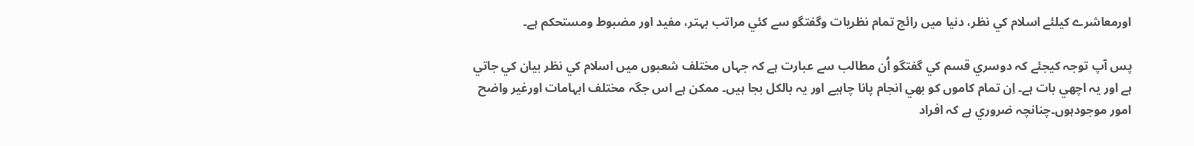اورمعاشرے کيلئے اسلام کي نظر، دنيا ميں رائج تمام نظريات وگفتگو سے کئي مراتب بہتر، مفيد اور مضبوط ومستحکم ہے۔

پس آپ توجہ کيجئے کہ دوسري قسم کي گفتگو اُن مطالب سے عبارت ہے کہ جہاں مختلف شعبوں ميں اسلام کي نظر بيان کي جاتي ہے اور يہ اچھي بات ہے۔ اِن تمام کاموں کو بھي انجام پانا چاہيے اور يہ بالکل بجا ہيں۔ ممکن ہے اس جگہ مختلف ابہامات اورغير واضح امور موجودہوں۔چنانچہ ضروري ہے کہ افراد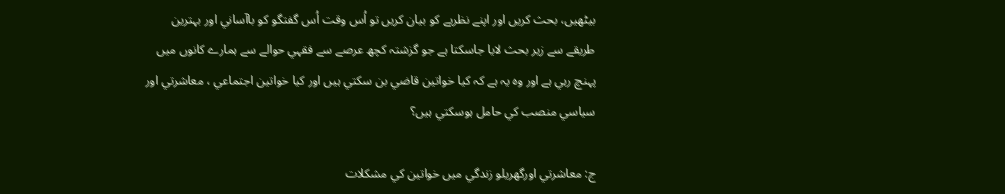بيٹھيں، بحث کريں اور اپنے نظريے کو بيان کريں تو اُس وقت اُس گفتگو کو باآساني اور بہترين طريقے سے زير بحث لايا جاسکتا ہے جو گزشتہ کچھ عرصے سے فقہي حوالے سے ہمارے کانوں ميں پہنچ رہي ہے اور وہ يہ ہے کہ کيا خواتين قاضي بن سکتي ہيں اور کيا خواتين اجتماعي ، معاشرتي اور سياسي منصب کي حامل ہوسکتي ہيں؟

ج: معاشرتي اورگھريلو زندگي ميں خواتين کي مشکلات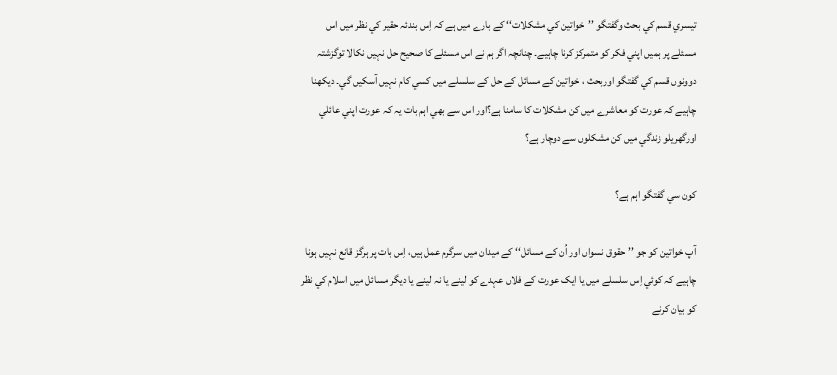تيسري قسم کي بحث وگفتگو ’’خواتين کي مشکلات‘‘ کے بارے ميں ہے کہ اِس بندئہ حقير کي نظر ميں اس مسئلے پر ہميں اپني فکر کو متمرکز کرنا چاہيے۔ چنانچہ اگر ہم نے اس مسئلے کا صحيح حل نہيں نکالا توگزشتہ دوونوں قسم کي گفتگو اوربحث ، خواتين کے مسائل کے حل کے سلسلے ميں کسي کام نہيں آسکيں گي۔ ديکھنا چاہيے کہ عورت کو معاشرے ميں کن مشکلات کا سامنا ہے؟اور اس سے بھي اہم بات يہ کہ عورت اپني عائلي اورگھريلو زندگي ميں کن مشکلوں سے دوچار ہے؟

کون سي گفتگو اہم ہے؟

آپ خواتين کو جو ’’حقوق نسواں اور اُن کے مسائل‘‘ کے ميدان ميں سرگرم عمل ہيں، اِس بات پر ہرگز قانع نہيں ہونا چاہيے کہ کوئي اِس سلسلے ميں يا ايک عورت کے فلاں عہدے کو لینے يا نہ لينے يا ديگر مسائل ميں اسلام کي نظر کو بيان کرنے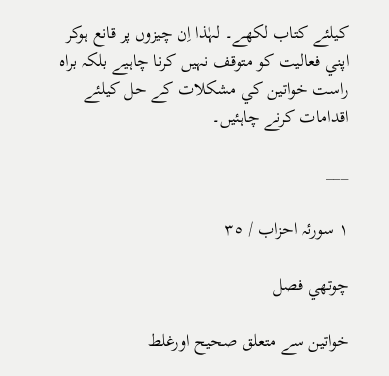کيلئے کتاب لکھے۔ لہٰذا اِن چيزوں پر قانع ہوکر اپني فعاليت کو متوقف نہيں کرنا چاہيے بلکہ براہ راست خواتين کي مشکلات کے حل کيلئے اقدامات کرنے چاہئيں۔

___

١ سورئہ احزاب / ٣٥

چوتھي فصل

خواتين سے متعلق صحيح اورغلط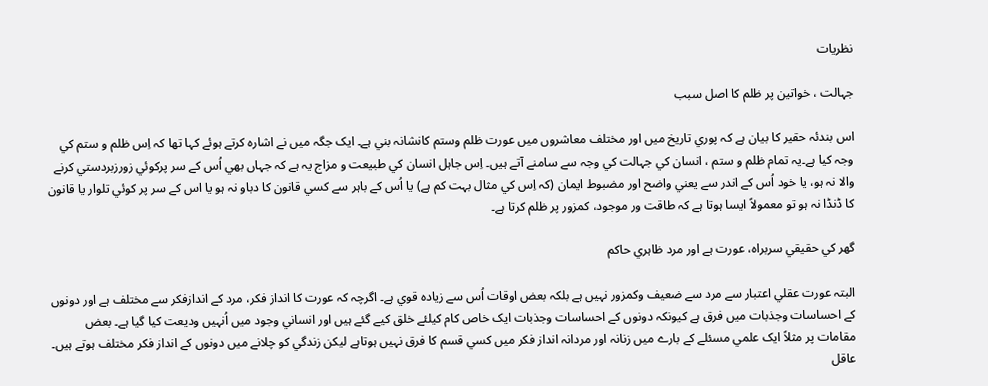نظريات

جہالت ، خواتين پر ظلم کا اصل سبب

اس بندئہ حقير کا بيان ہے کہ پوري تاريخ ميں اور مختلف معاشروں ميں عورت ظلم وستم کانشانہ بني ہے۔ ايک جگہ ميں نے اشارہ کرتے ہوئے کہا تھا کہ اِس ظلم و ستم کي وجہ کيا ہے۔يہ تمام ظلم و ستم ، انسان کي جہالت کي وجہ سے سامنے آتے ہیں۔ اِس جاہل انسان کي طبيعت و مزاج يہ ہے کہ جہاں بھي اُس کے سر پرکوئي زورزبردستي کرنے والا نہ ہو، يا خود اُس کے اندر سے يعني واضح اور مضبوط ايمان (کہ اِس کي مثال بہت کم ہے) يا اُس کے باہر سے کسي قانون کا دباو نہ ہو يا اس کے سر پر کوئي تلوار يا قانون کا ڈنڈا نہ ہو تو معمولاً ايسا ہوتا ہے کہ طاقت ور موجود، کمزور پر ظلم کرتا ہے۔

گھر کي حقيقي سربراہ، عورت ہے اور مرد ظاہري حاکم

البتہ عورت عقلي اعتبار سے مرد سے ضعيف وکمزور نہيں ہے بلکہ بعض اوقات اُس سے زيادہ قوي ہے۔ اگرچہ کہ عورت کا انداز فکر، مرد کے اندازفکر سے مختلف ہے اور دونوں کے احساسات وجذبات ميں فرق ہے کيونکہ دونوں کے احساسات وجذبات ايک خاص کام کيلئے خلق کيے گئے ہيں اور انساني وجود ميں اُنہيں وديعت کيا گيا ہے۔ بعض مقامات پر مثلاً ايک علمي مسئلے کے بارے ميں زنانہ اور مردانہ انداز فکر ميں کسي قسم کا فرق نہيں ہوتاہے ليکن زندگي کو چلانے ميں دونوں کے انداز فکر مختلف ہوتے ہيں۔ عاقل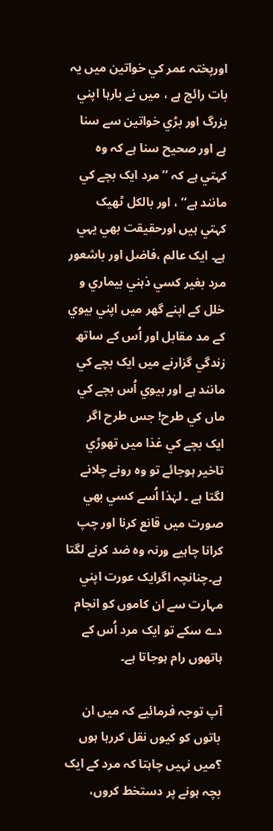اورپختہ عمر کي خواتين ميں يہ بات رائج ہے ، ميں نے بارہا اپني بزرگ اور بڑي خواتين سے سنا ہے اور صحيح سنا ہے کہ وہ کہتي ہے کہ ’’مرد ايک بچے کي مانند ہے‘‘ ، اور بالکل ٹھيک کہتي ہيں اورحقيقت بھي يہي ہے۔ ايک عالم ،فاضل اور باشعور مرد بغير کسي ذہني بيماري و خلل کے اپنے گھر ميں اپني بيوي کے مد مقابل اور اُس کے ساتھ زندگي گزارنے ميں ايک بچے کي مانند ہے اور بيوي اُس بچے کي ماں کي طرح! جس طرح اگر ايک بچے کي غذا ميں تھوڑي تاخير ہوجائے تو وہ رونے چلانے لگتا ہے ۔ لہٰذا اُسے کسي بھي صورت ميں قانع کرنا اور چپ کرانا چاہيے ورنہ وہ ضد کرنے لگتا ہے۔چنانچہ اگرايک عورت اپني مہارت سے ان کاموں کو انجام دے سکے تو ايک مرد اُس کے ہاتھوں رام ہوجاتا ہے۔

آپ توجہ فرمائيے کہ ميں ان باتوں کو کيوں نقل کررہا ہوں ؟ميں نہيں چاہتا کہ مرد کے ايک بچہ ہونے پر دستخط کروں،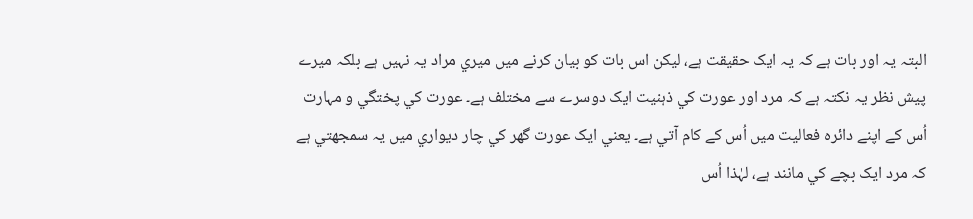البتہ يہ اور بات ہے کہ يہ ايک حقيقت ہے، ليکن اس بات کو بيان کرنے ميں ميري مراد يہ نہيں ہے بلکہ ميرے پيش نظر يہ نکتہ ہے کہ مرد اور عورت کي ذہنيت ايک دوسرے سے مختلف ہے۔ عورت کي پختگي و مہارت اُس کے اپنے دائرہ فعاليت ميں اُس کے کام آتي ہے۔ يعني ايک عورت گھر کي چار ديواري ميں يہ سمجھتي ہے کہ مرد ايک بچے کي مانند ہے، لہٰذا اُس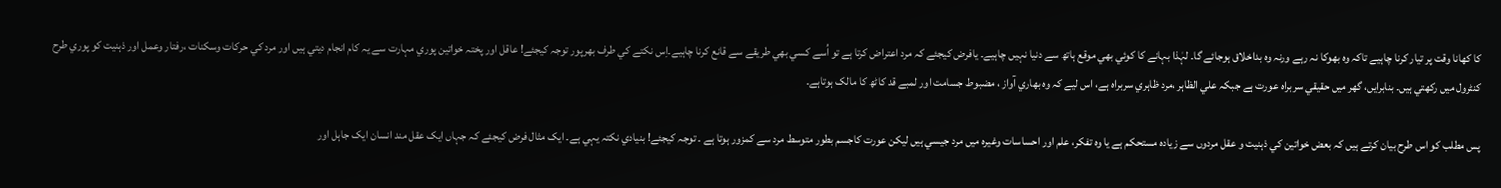کا کھانا وقت پر تيار کرنا چاہيے تاکہ وہ بھوکا نہ رہے ورنہ وہ بداخلاق ہوجائے گا۔ لہٰذا بہانے کا کوئي بھي موقع ہاتھ سے دنيا نہيں چاہيے۔ يافرض کيجئے کہ مرد اعتراض کرتا ہے تو اُسے کسي بھي طريقے سے قانع کرنا چاہيے۔اِس نکتے کي طرف بھرپور توجہ کيجئے! عاقل اور پختہ خواتين پوري مہارت سے يہ کام انجام ديتي ہيں اور مرد کي حرکات وسکنات ،رفتار وعمل اور ذہنيت کو پوري طرح کنٹرول ميں رکھتي ہيں۔ بنابرايں، گھر ميں حقيقي سربراہ عورت ہے جبکہ علي الظاہر ،مرد ظاہري سربراہ ہے، اس ليے کہ وہ بھاري آواز ، مضبوط جسامت اور لمبے قد کاٹھ کا مالک ہوتاہے۔

پس مطلب کو اس طرح بيان کرتے ہيں کہ بعض خواتين کي ذہنيت و عقل مردوں سے زيادہ مستحکم ہے يا وہ تفکر، علم اور احساسات وغيرہ ميں مرد جيسي ہيں ليکن عورت کاجسم بطور متوسط مرد سے کمزور ہوتا ہے ۔ توجہ کيجئے! بنيادي نکتہ يہي ہے۔ ايک مثال فرض کيجئے کہ جہاں ايک عقل مند انسان ايک جاہل اور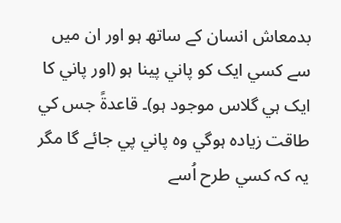بدمعاش انسان کے ساتھ ہو اور ان ميں سے کسي ايک کو پاني پينا ہو (اور پاني کا ايک ہي گلاس موجود ہو)۔ قاعدۃً جس کي طاقت زيادہ ہوگي وہ پاني پي جائے گا مگر يہ کہ کسي طرح اُسے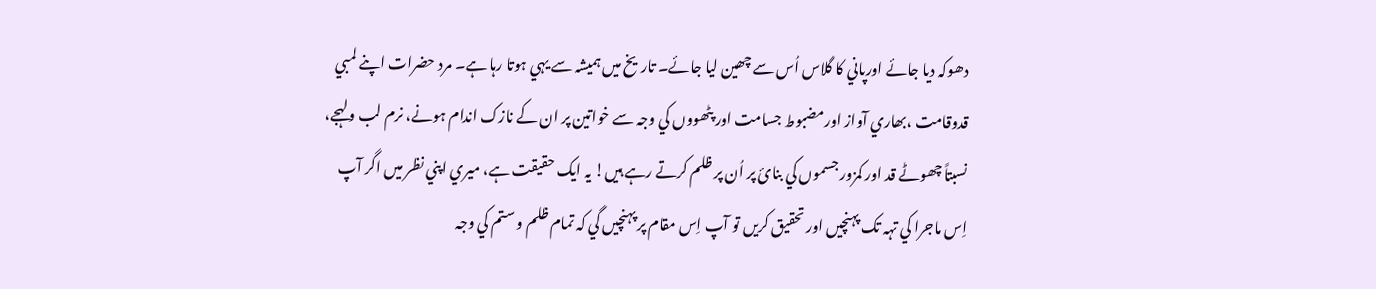دھوکہ ديا جائے اورپاني کا گلاس اُس سے چھين ليا جائے۔ تاريخ ميں ہميشہ سے يہي ہوتا رہا ہے۔ مرد حضرات اپنے لمبي قدوقامت ،بھاري آواز اورمضبوط جسامت اور پٹھووں کي وجہ سے خواتين پر ان کے نازک اندام ہونے، نرم لب ولہجے، نسبتاً چھوٹے قد اور کمزور جسموں کي بنائ پر اُن پر ظلم کرتے رہے ہيں! يہ ايک حقيقت ہے، ميري اپني نظر ميں اگر آپ اِس ماجرا کي تہہ تک پہنچيں اور تحقيق کريں تو آپ اِس مقام پر پہنچيں گي کہ تمام ظلم و ستم کي وجہ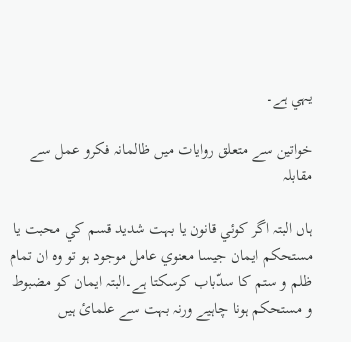يہي ہے۔

خواتين سے متعلق روايات ميں ظالمانہ فکرو عمل سے مقابلہ

ہاں البتہ اگر کوئي قانون يا بہت شديد قسم کي محبت يا مستحکم ايمان جيسا معنوي عامل موجود ہو تو وہ ان تمام ظلم و ستم کا سدّباب کرسکتا ہے۔البتہ ايمان کو مضبوط و مستحکم ہونا چاہيے ورنہ بہت سے علمائ ہيں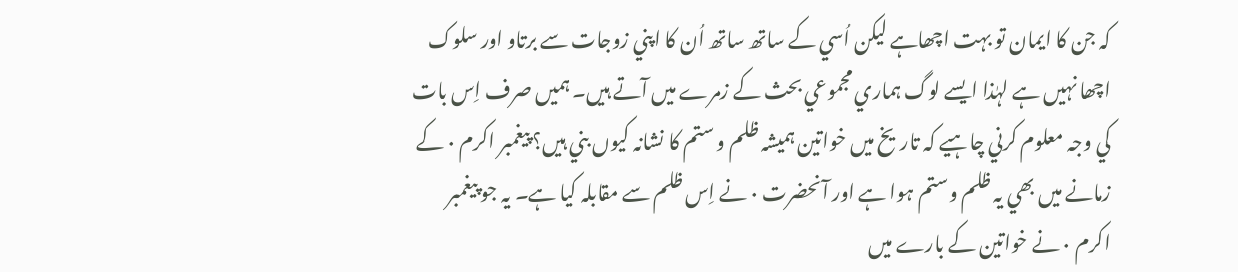کہ جن کا ايمان تو بہت اچھاہے ليکن اُسي کے ساتھ ساتھ اُن کا اپني زوجات سے برتاو اور سلوک اچھا نہيں ہے لہٰذا ايسے لوگ ہماري مجموعي بحث کے زمرے ميں آتے ہيں۔ ہميں صرف اِس بات کي وجہ معلوم کرني چاہيے کہ تاريخ ميں خواتين ہميشہ ظلم و ستم کا نشانہ کيوں بني ہيں؟ پيغمبر اکرم ۰ کے زمانے ميں بھي يہ ظلم وستم ہوا ہے اور آنحضرت ۰ نے اِس ظلم سے مقابلہ کيا ہے۔ يہ جو پيغمبر اکرم ۰ نے خواتين کے بارے ميں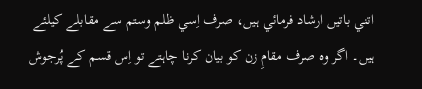اتني باتيں ارشاد فرمائي ہيں، صرف اِسي ظلم وستم سے مقابلے کيلئے ہيں۔ اگر وہ صرف مقامِ زن کو بيان کرنا چاہتے تو اِس قسم کے پُرجوش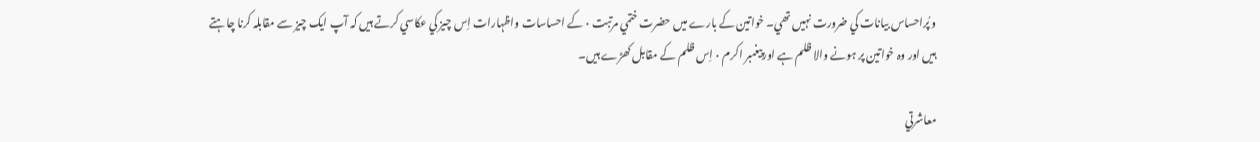و پُراحساس بيانات کي ضرورت نہيں تھي۔ خواتين کے بارے ميں حضرت ختمي مرتبت ۰ کے احساسات واظہارات اِس چيز کي عکاسي کرتے ہيں کہ آپ ايک چيز سے مقابلہ کرنا چاہتے ہيں اور وہ خواتين پر ہونے والا ظلم ہے اورپيغمبر اکرم ۰ اِس ظلم کے مقابل کھڑے ہيں۔

معاشرتي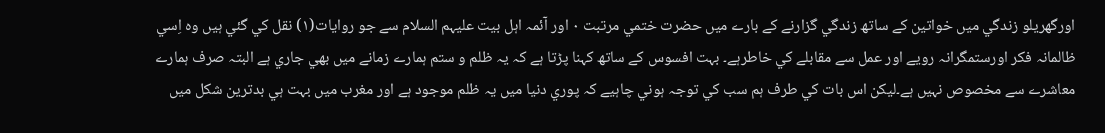اورگھريلو زندگي ميں خواتين کے ساتھ زندگي گزارنے کے بارے ميں حضرت ختمي مرتبت ۰ اور آئمہ اہل بيت عليہم السلام سے جو روايات(۱) نقل کي گئي ہيں وہ اِسي ظالمانہ فکر اورستمگرانہ رويے اور عمل سے مقابلے کي خاطرہے۔ بہت افسوس کے ساتھ کہنا پڑتا ہے کہ يہ ظلم و ستم ہمارے زمانے ميں بھي جاري ہے البتہ صرف ہمارے معاشرے سے مخصوص نہيں ہے۔ليکن اس بات کي طرف ہم سب کي توجہ ہوني چاہيے کہ پوري دنيا ميں يہ ظلم موجود ہے اور مغرب ميں بہت ہي بدترين شکل ميں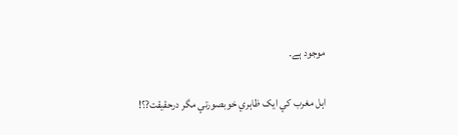موجود ہے۔

اہل مغرب کي ايک ظاہري خوبصورتي مگر درحقيقت?؟!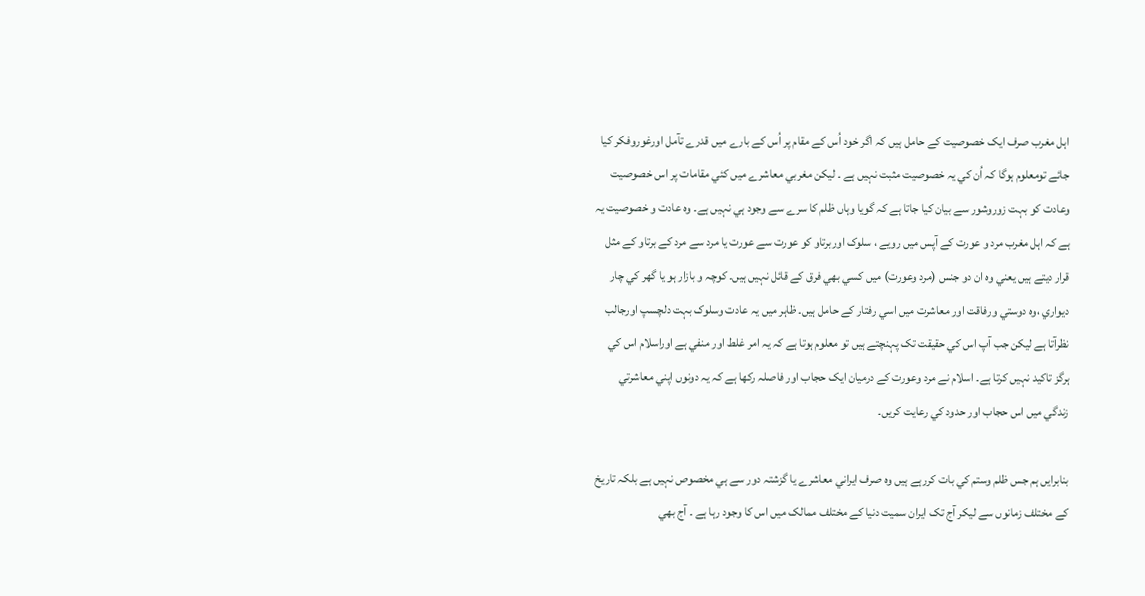اہل مغرب صرف ايک خصوصيت کے حامل ہيں کہ اگر خود اُس کے مقام پر اُس کے بارے ميں قدرے تآمل اورغوروفکر کيا جائے تومعلوم ہوگا کہ اُن کي يہ خصوصيت مثبت نہيں ہے ۔ ليکن مغربي معاشرے ميں کئي مقامات پر اس خصوصيت وعادت کو بہت زوروشور سے بيان کيا جاتا ہے کہ گويا وہاں ظلم کا سرے سے وجود ہي نہيں ہے۔ وہ عادت و خصوصيت يہ ہے کہ اہل مغرب مرد و عورت کے آپس ميں رويے ، سلوک اوربرتاو کو عورت سے عورت يا مرد سے مرد کے برتاو کے مثل قرار ديتے ہيں يعني وہ ان دو جنس (مرد وعورت) ميں کسي بھي فرق کے قائل نہيں ہيں۔ کوچہ و بازار ہو يا گھر کي چار ديواري ،وہ دوستي ورفاقت اور معاشرت ميں اسي رفتار کے حامل ہيں۔ ظاہر ميں يہ عادت وسلوک بہت دلچسپ اورجالب نظرآتا ہے ليکن جب آپ اس کي حقيقت تک پہنچتے ہيں تو معلوم ہوتا ہے کہ يہ امر غلط اور منفي ہے اوراسلام اس کي ہرگز تاکيد نہيں کرتا ہے۔ اسلام نے مرد وعورت کے درميان ايک حجاب اور فاصلہ رکھا ہے کہ يہ دونوں اپني معاشرتي زندگي ميں اس حجاب اور حدود کي رعايت کريں۔

بنابرايں ہم جس ظلم وستم کي بات کررہے ہيں وہ صرف ايراني معاشرے يا گزشتہ دور سے ہي مخصوص نہيں ہے بلکہ تاريخ کے مختلف زمانوں سے ليکر آج تک ايران سميت دنيا کے مختلف ممالک ميں اس کا وجود رہا ہے ۔ آج بھي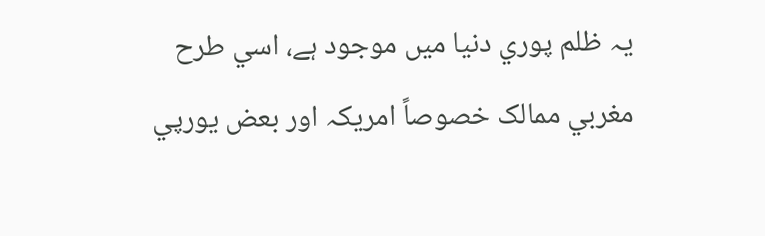يہ ظلم پوري دنيا ميں موجود ہے، اسي طرح مغربي ممالک خصوصاً امريکہ اور بعض يورپي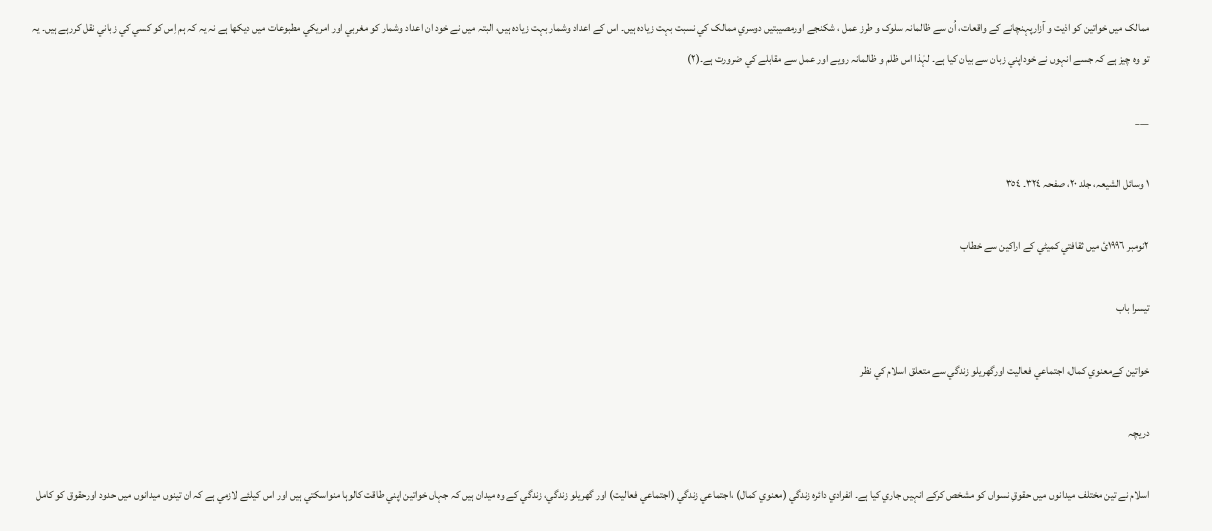ممالک ميں خواتين کو اذيت و آزارپہنچانے کے واقعات، اُن سے ظالمانہ سلوک و طرز عمل ، شکنجے اورمصيبتيں دوسري ممالک کي نسبت بہت زيادہ ہيں۔ اس کے اعداد وشمار بہت زيادہ ہيں، البتہ ميں نے خود ان اعداد وشمار کو مغربي اور امريکي مطبوعات ميں ديکھا ہے نہ يہ کہ ہم اِس کو کسي کي زباني نقل کررہے ہيں۔ يہ تو وہ چيز ہے کہ جسے انہوں نے خوداپني زبان سے بيان کيا ہے۔ لہٰذا اس ظلم و ظالمانہ رويے اور عمل سے مقابلے کي ضرورت ہے۔(۲)

___

١ وسائل الشيعہ، جلد ٢٠، صفحہ ٣٢٤۔ ٣٥٤

۲نومبر ١٩٩٦ئ ميں ثقافتي کميٹي کے اراکين سے خطاب

تيسرا باب

خواتين کےمعنوي کمال، اجتماعي فعاليت اورگھريلو زندگي سے متعلق اسلام کي نظر

دريچہ

اسلام نے تين مختلف ميدانوں ميں حقوقِ نسواں کو مشخص کرکے انہيں جاري کيا ہے۔ انفرادي دائرہ زندگي (معنوي کمال) ،اجتماعي زندگي (اجتماعي فعاليت) اور گھريلو زندگي، زندگي کے وہ ميدان ہيں کہ جہاں خواتين اپني طاقت کالوہا منواسکتي ہيں اور اس کيلئے لازمي ہے کہ ان تينوں ميدانوں ميں حدود اورحقوق کو کامل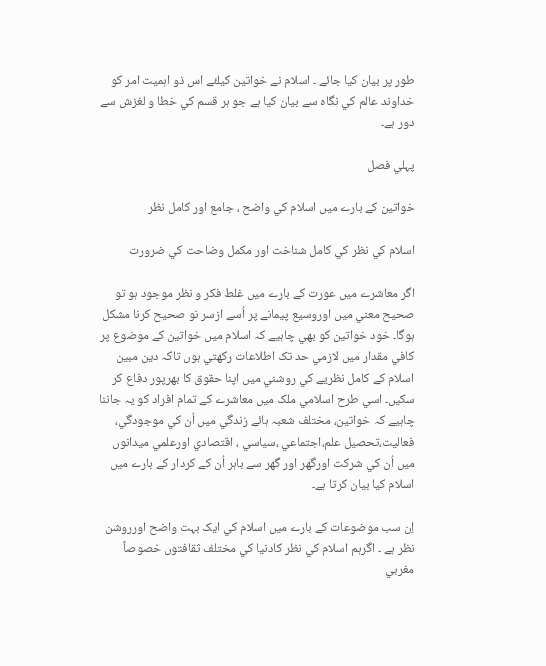طور پر بيان کيا جائے ۔ اسلام نے خواتين کيلئے اس ذو اہميت امر کو خداوند عالم کي نگاہ سے بيان کيا ہے جو ہر قسم کي خطا و لغزش سے دور ہے۔

پہلي فصل

خواتين کے بارے ميں اسلام کي واضح ، جامع اور کامل نظر

اسلام کي نظر کي کامل شناخت اور مکمل وضاحت کي ضرورت

اگر معاشرے ميں عورت کے بارے ميں غلط فکر و نظر موجود ہو تو صحيح معني ميں اوروسيع پيمانے پر اُسے ازسر نو صحيح کرنا مشکل ہوگا۔ خود خواتين کو بھي چاہيے کہ اسلام ميں خواتين کے موضوع پر کافي مقدار ميں لازمي حد تک اطلاعات رکھتي ہوں تاکہ دين مبين اسلام کے کامل نظريے کي روشني ميں اپنا حقوق کا بھرپور دفاع کر سکيں۔ اسي طرح اسلامي ملک ميں معاشرے کے تمام افراد کو يہ جاننا چاہيے کہ خواتين، مختلف شعبہ ہائے زندگي ميں اُن کي موجودگي، فعاليت،تحصيل علم،اجتماعي ،سياسي ، اقتصادي اورعلمي ميدانوں ميں اُن کي شرکت اورگھر اور گھر سے باہر اُن کے کردار کے بارے ميں اسلام کيا بيان کرتا ہے۔

اِن سب موضوعات کے بارے ميں اسلام کي ايک بہت واضح اورروشن نظر ہے ۔ اگرہم اسلام کي نظر کادنيا کي مختلف ثقافتوں خصوصاً مغربي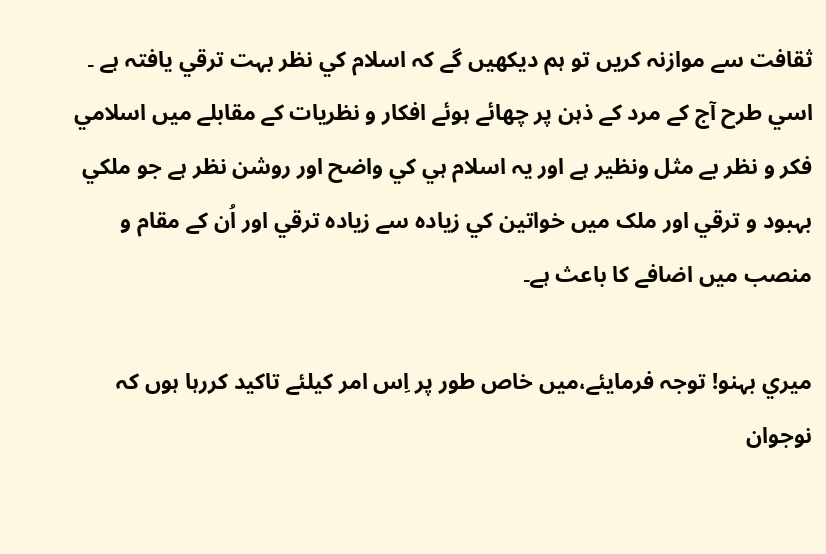ثقافت سے موازنہ کريں تو ہم ديکھيں گے کہ اسلام کي نظر بہت ترقي يافتہ ہے ۔ اسي طرح آج کے مرد کے ذہن پر چھائے ہوئے افکار و نظريات کے مقابلے ميں اسلامي فکر و نظر بے مثل ونظير ہے اور يہ اسلام ہي کي واضح اور روشن نظر ہے جو ملکي بہبود و ترقي اور ملک ميں خواتين کي زيادہ سے زيادہ ترقي اور اُن کے مقام و منصب ميں اضافے کا باعث ہے۔

ميري بہنو! توجہ فرمايئے،ميں خاص طور پر اِس امر کيلئے تاکيد کررہا ہوں کہ نوجوان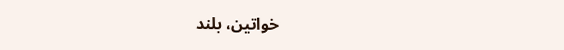خواتين، بلند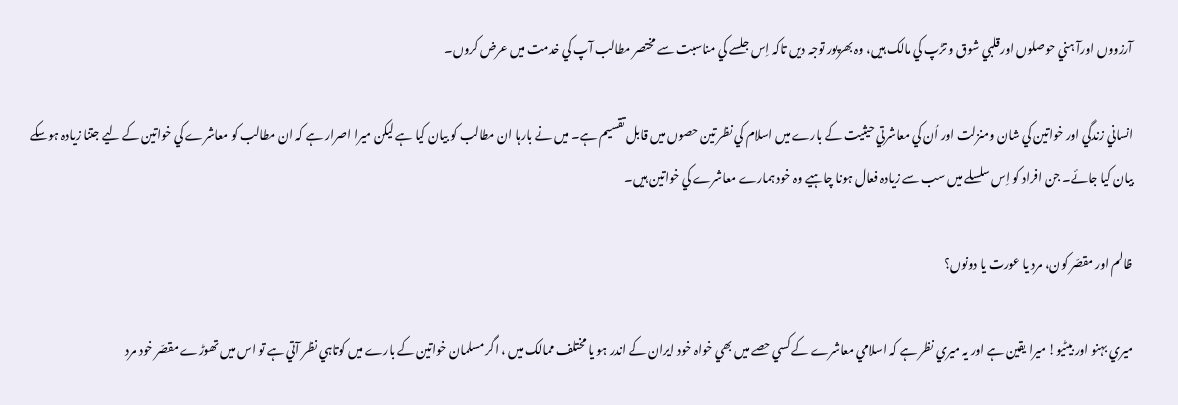آرزووں اورآ ہني حوصلوں اورقلبي شوق و تڑپ کي مالک ہيں، وہ بھرپور توجہ ديں تاکہ اِس جلسے کي مناسبت سے مختصر مطالب آپ کي خدمت ميں عرض کروں۔

انساني زندگي اور خواتين کي شان ومنزلت اور اُن کي معاشرتي حيثيت کے بارے ميں اسلام کي نظر تين حصوں ميں قابل تقسيم ہے۔ ميں نے بارہا ان مطالب کو بيان کيا ہے ليکن ميرا اصرار ہے کہ ان مطالب کو معاشرے کي خواتين کے ليے جتنا زيادہ ہوسکے بيان کيا جائے۔ جن افراد کو اِس سلسلے ميں سب سے زيادہ فعال ہونا چاہيے وہ خود ہمارے معاشرے کي خواتين ہيں۔

ظالم اور مقصّر کون، مرد يا عورت يا دونوں؟

ميري بہنو اور بيٹيو! ميرا يقين ہے اور يہ ميري نظر ہے کہ اسلامي معاشرے کے کسي حصے ميں بھي خواہ خود ايران کے اندر ہو يا مختلف ممالک ميں ، اگر مسلمان خواتين کے بارے ميں کوتاہي نظر آتي ہے تو اس ميں تھوڑے مقصّر خود مرد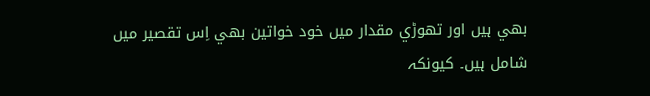بھي ہيں اور تھوڑي مقدار ميں خود خواتين بھي اِس تقصير ميں شامل ہيں۔ کيونکہ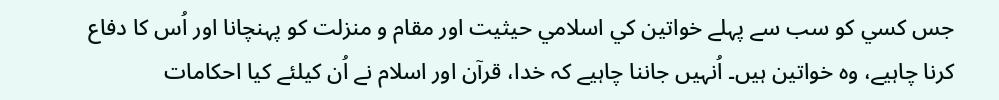جس کسي کو سب سے پہلے خواتين کي اسلامي حيثيت اور مقام و منزلت کو پہنچانا اور اُس کا دفاع کرنا چاہيے، وہ خواتين ہيں۔ اُنہيں جاننا چاہيے کہ خدا، قرآن اور اسلام نے اُن کيلئے کيا احکامات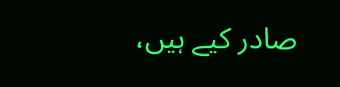صادر کيے ہيں،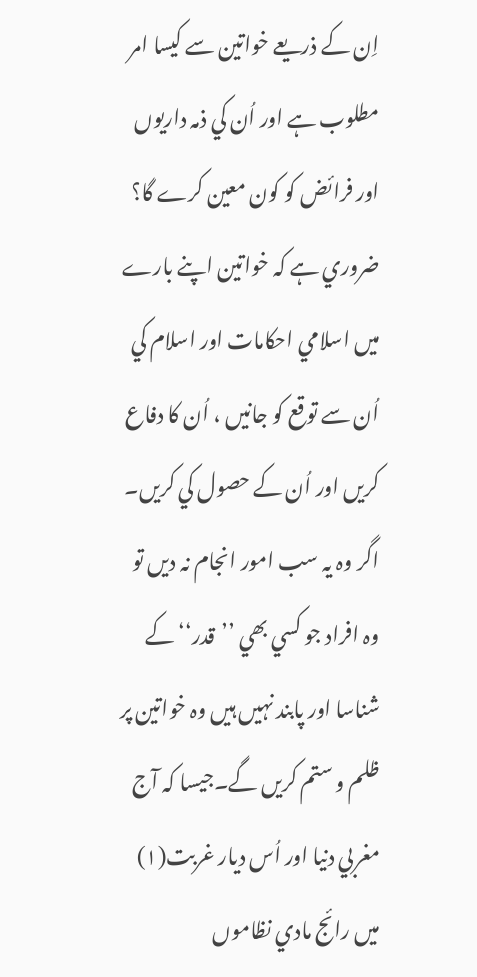اِن کے ذريعے خواتين سے کيسا امر مطلوب ہے اور اُن کي ذمہ داريوں اور فرائض کو کون معين کرے گا؟ ضروري ہے کہ خواتين اپنے بارے ميں اسلامي احکامات اور اسلام کي اُن سے توقع کو جانيں ، اُن کا دفاع کريں اور اُن کے حصول کي کريں۔ اگر وہ يہ سب امور انجام نہ ديں تو وہ افراد جو کسي بھي ’’قدر‘‘ کے شناسا اور پابند نہيں ہيں وہ خواتين پر ظلم و ستم کريں گے۔جيسا کہ آج مغربي دنيا اور اُس ديار غربت(۱) ميں رائج مادي نظاموں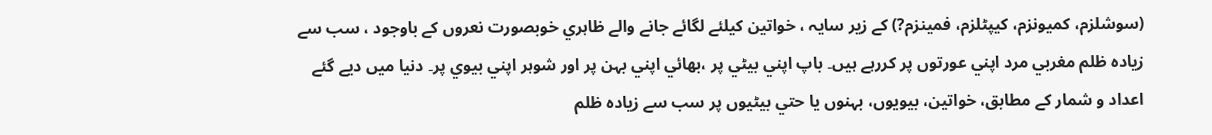(سوشلزم، کميونزم، کيپٹلزم، فمينزم?) کے زير سايہ ، خواتين کيلئے لگائے جانے والے ظاہري خوبصورت نعروں کے باوجود ، سب سے زيادہ ظلم مغربي مرد اپني عورتوں پر کررہے ہيں۔ باپ اپني بيٹي پر ،بھائي اپني بہن پر اور شوہر اپني بيوي پر۔ دنيا ميں ديے گئے اعداد و شمار کے مطابق، خواتين، بيويوں، بہنوں يا حتي بيٹيوں پر سب سے زيادہ ظلم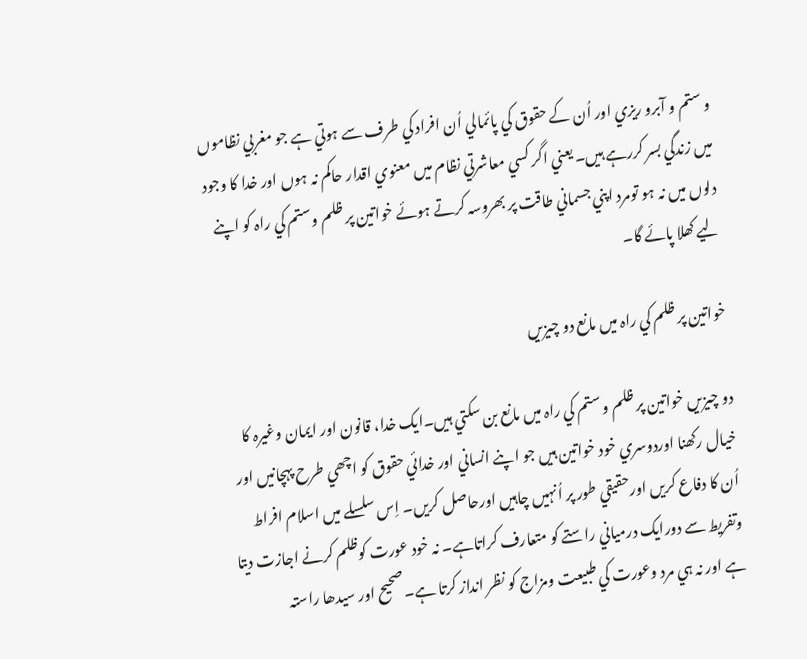و ستم و آبرو ريزي اور اُن کے حقوق کي پائمالي اُن افراد کي طرف سے ہوتي ہے جو مغربي نظاموں ميں زندگي بسر کررہے ہيں۔ يعني اگر کسي معاشرتي نظام ميں معنوي اقدار حاکم نہ ہوں اور خدا کا وجود دلوں ميں نہ ہو تومرد اپني جسماني طاقت پر بھروسہ کرتے ہوئے خواتين پر ظلم وستم کي راہ کو اپنے ليے کھلا پائے گا۔

خواتين پر ظلم کي راہ ميں مانع دو چيزيں

دو چيزيں خواتين پر ظلم و ستم کي راہ ميں مانع بن سکتي ہيں۔ايک خدا، قانون اور ايمان وغيرہ کا خيال رکھنا اوردوسري خود خواتين ہيں جو اپنے انساني اور خدائي حقوق کو اچھي طرح پہچانيں اور اُن کا دفاع کريں اورحقيقي طور پر اُنہيں چاہيں اورحاصل کريں۔ اِس سلسلے ميں اسلام افراط وتفريط سے دورايک درمياني راستے کو متعارف کراتاہے۔ نہ خود عورت کوظلم کرنے اجازت ديتا ہے اور نہ ہي مرد وعورت کي طبيعت ومزاج کو نظر انداز کرتا ہے۔صحيح اور سيدھا راستہ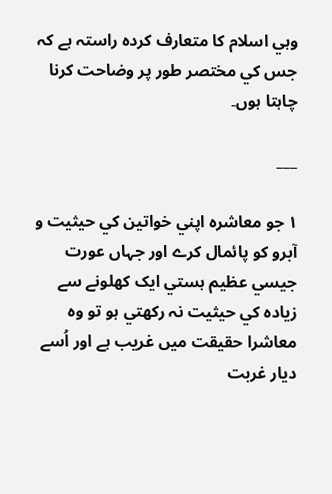وہي اسلام کا متعارف کردہ راستہ ہے کہ جس کي مختصر طور پر وضاحت کرنا چاہتا ہوں۔

___

١ جو معاشرہ اپني خواتين کي حيثيت و آبرو کو پائمال کرے اور جہاں عورت جيسي عظيم ہستي ايک کھلونے سے زيادہ کي حيثيت نہ رکھتي ہو تو وہ معاشرا حقيقت ميں غريب ہے اور اُسے ديار غربت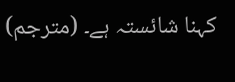کہنا شائستہ ہے۔ (مترجم)